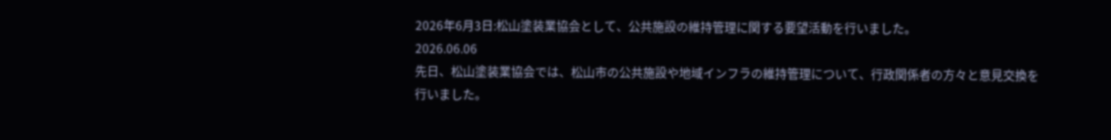2026年6月3日:松山塗装業協会として、公共施設の維持管理に関する要望活動を行いました。
2026.06.06
先日、松山塗装業協会では、松山市の公共施設や地域インフラの維持管理について、行政関係者の方々と意見交換を行いました。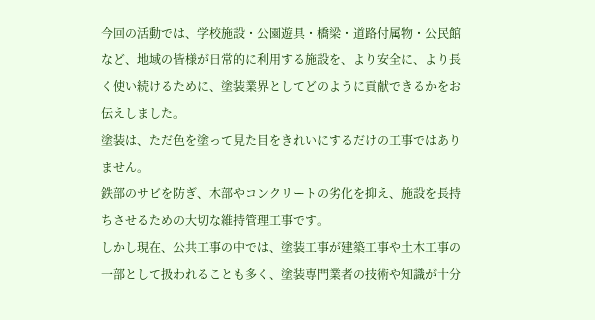今回の活動では、学校施設・公園遊具・橋梁・道路付属物・公民館など、地域の皆様が日常的に利用する施設を、より安全に、より長く使い続けるために、塗装業界としてどのように貢献できるかをお伝えしました。
塗装は、ただ色を塗って見た目をきれいにするだけの工事ではありません。
鉄部のサビを防ぎ、木部やコンクリートの劣化を抑え、施設を長持ちさせるための大切な維持管理工事です。
しかし現在、公共工事の中では、塗装工事が建築工事や土木工事の一部として扱われることも多く、塗装専門業者の技術や知識が十分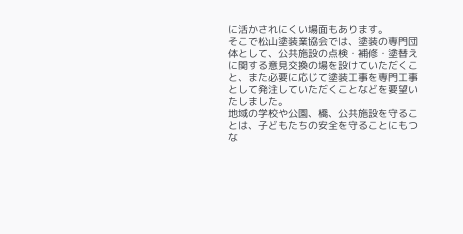に活かされにくい場面もあります。
そこで松山塗装業協会では、塗装の専門団体として、公共施設の点検・補修・塗替えに関する意見交換の場を設けていただくこと、また必要に応じて塗装工事を専門工事として発注していただくことなどを要望いたしました。
地域の学校や公園、橋、公共施設を守ることは、子どもたちの安全を守ることにもつな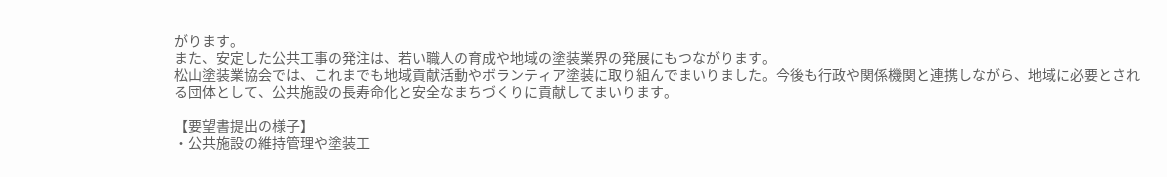がります。
また、安定した公共工事の発注は、若い職人の育成や地域の塗装業界の発展にもつながります。
松山塗装業協会では、これまでも地域貢献活動やボランティア塗装に取り組んでまいりました。今後も行政や関係機関と連携しながら、地域に必要とされる団体として、公共施設の長寿命化と安全なまちづくりに貢献してまいります。

【要望書提出の様子】
・公共施設の維持管理や塗装工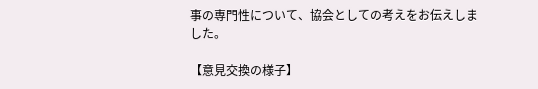事の専門性について、協会としての考えをお伝えしました。

【意見交換の様子】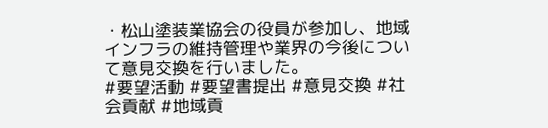・松山塗装業協会の役員が参加し、地域インフラの維持管理や業界の今後について意見交換を行いました。
#要望活動 #要望書提出 #意見交換 #社会貢献 #地域貢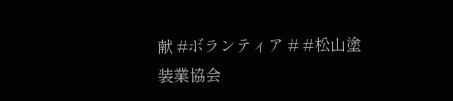献 #ボランティア # #松山塗装業協会